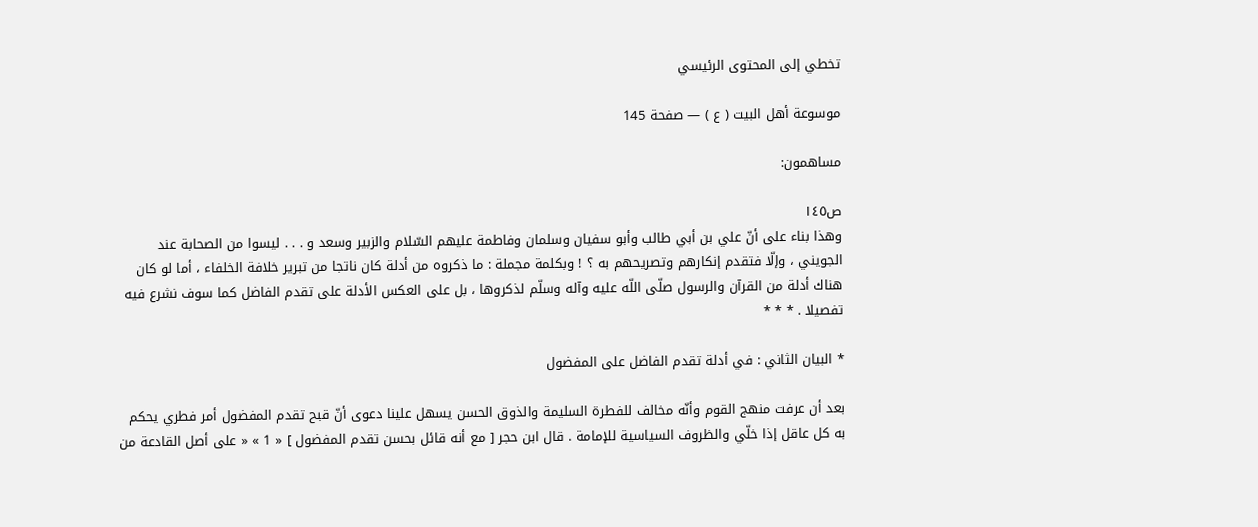تخطي إلى المحتوى الرئيسي

موسوعة أهل البيت ( ع ) — صفحة 145

مساهمون:

ص١٤٥
وهذا بناء على أنّ علي بن أبي طالب وأبو سفيان وسلمان وفاطمة عليهم السّلام والزبير وسعد و . . . ليسوا من الصحابة عند الجويني ، وإلّا فتقدم إنكارهم وتصريحهم به ؟ ! وبكلمة مجملة : ما ذكروه من أدلة كان ناتجا من تبرير خلافة الخلفاء ، أما لو كان هناك أدلة من القرآن والرسول صلّى اللّه عليه وآله وسلّم لذكروها ، بل على العكس الأدلة على تقدم الفاضل كما سوف نشرع فيه تفصيلا . * * *

* البيان الثاني : في أدلة تقدم الفاضل على المفضول

بعد أن عرفت منهج القوم وأنّه مخالف للفطرة السليمة والذوق الحسن يسهل علينا دعوى أنّ قبح تقدم المفضول أمر فطري يحكم به كل عاقل إذا خلّي والظروف السياسية للإمامة . قال ابن حجر [ مع أنه قائل بحسن تقدم المفضول ] « 1 » « على أصل القادعة من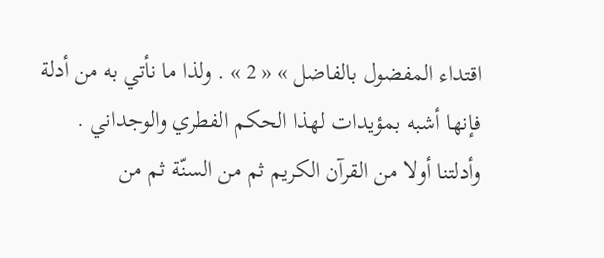اقتداء المفضول بالفاضل » « 2 » . ولذا ما نأتي به من أدلة فإنها أشبه بمؤيدات لهذا الحكم الفطري والوجداني . وأدلتنا أولا من القرآن الكريم ثم من السنّة ثم من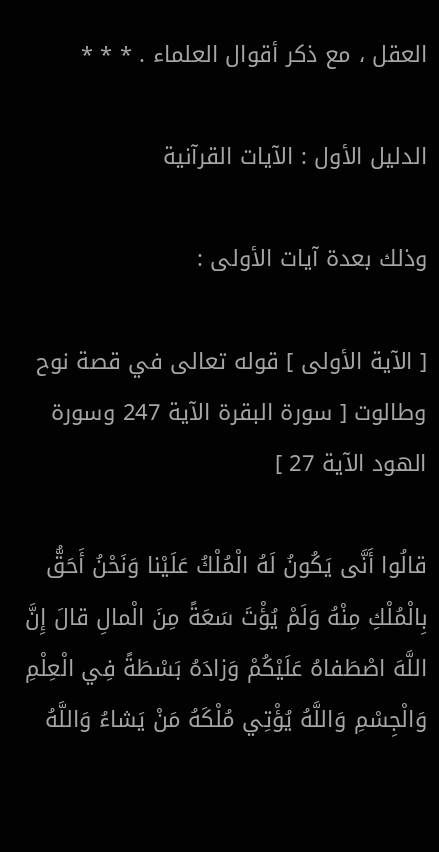العقل ، مع ذكر أقوال العلماء . * * *

الدليل الأول : الآيات القرآنية

وذلك بعدة آيات الأولى :

[ الآية الأولى ] قوله تعالى في قصة نوح وطالوت [ سورة البقرة الآية 247 وسورة الهود الآية 27 ]

قالُوا أَنَّى يَكُونُ لَهُ الْمُلْكُ عَلَيْنا وَنَحْنُ أَحَقُّ بِالْمُلْكِ مِنْهُ وَلَمْ يُؤْتَ سَعَةً مِنَ الْمالِ قالَ إِنَّ اللَّهَ اصْطَفاهُ عَلَيْكُمْ وَزادَهُ بَسْطَةً فِي الْعِلْمِ وَالْجِسْمِ وَاللَّهُ يُؤْتِي مُلْكَهُ مَنْ يَشاءُ وَاللَّهُ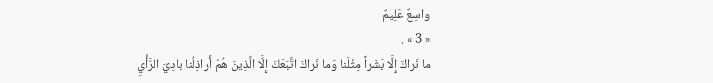واسِعٌ عَلِيمٌ
« 3 » .
ما نَراكَ إِلَّا بَشَراً مِثْلَنا وَما نَراكَ اتَّبَعَكَ إِلَّا الَّذِينَ هُمْ أَراذِلُنا بادِيَ الرَّأْيِ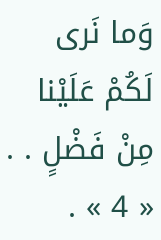وَما نَرى لَكُمْ عَلَيْنا مِنْ فَضْلٍ . .
« 4 » .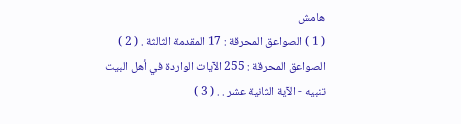هامش
( 1 ) الصواعق المحرقة : 17 المقدمة الثالثة . ( 2 ) الصواعق المحرقة : 255 الآيات الواردة في أهل البيت تنبيه - الآية الثانية عشر . . ( 3 )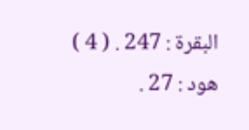البقرة : 247 . ( 4 ) هود : 27 .